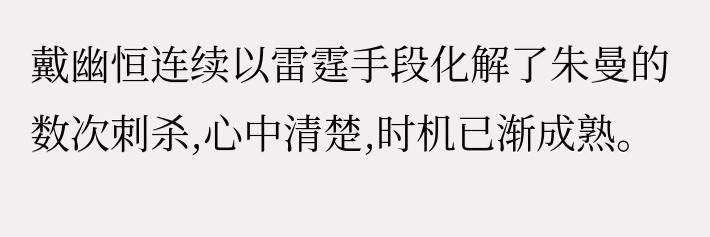戴幽恒连续以雷霆手段化解了朱曼的数次刺杀,心中清楚,时机已渐成熟。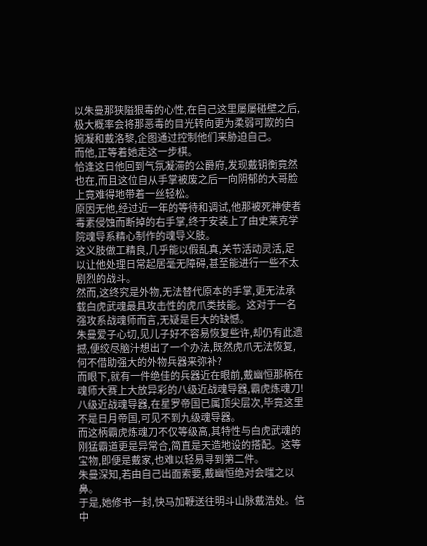以朱曼那狭隘狠毒的心性,在自己这里屡屡碰壁之后,极大概率会将那恶毒的目光转向更为柔弱可欺的白婉凝和戴洛黎,企图通过控制他们来胁迫自己。
而他,正等着她走这一步棋。
恰逢这日他回到气氛凝滞的公爵府,发现戴钥衡竟然也在,而且这位自从手掌被废之后一向阴郁的大哥脸上竟难得地带着一丝轻松。
原因无他,经过近一年的等待和调试,他那被死神使者毒素侵蚀而断掉的右手掌,终于安装上了由史莱克学院魂导系精心制作的魂导义肢。
这义肢做工精良,几乎能以假乱真,关节活动灵活,足以让他处理日常起居毫无障碍,甚至能进行一些不太剧烈的战斗。
然而,这终究是外物,无法替代原本的手掌,更无法承载白虎武魂最具攻击性的虎爪类技能。这对于一名强攻系战魂师而言,无疑是巨大的缺憾。
朱曼爱子心切,见儿子好不容易恢复些许,却仍有此遗撼,便绞尽脑汁想出了一个办法,既然虎爪无法恢复,何不借助强大的外物兵器来弥补?
而眼下,就有一件绝佳的兵器近在眼前,戴幽恒那柄在魂师大赛上大放异彩的八级近战魂导器,霸虎炼魂刀!
八级近战魂导器,在星罗帝国已属顶尖层次,毕竟这里不是日月帝国,可见不到九级魂导器。
而这柄霸虎炼魂刀不仅等级高,其特性与白虎武魂的刚猛霸道更是异常合,简直是天造地设的搭配。这等宝物,即便是戴家,也难以轻易寻到第二件。
朱曼深知,若由自己出面索要,戴幽恒绝对会嗤之以鼻。
于是,她修书一封,快马加鞭送往明斗山脉戴浩处。信中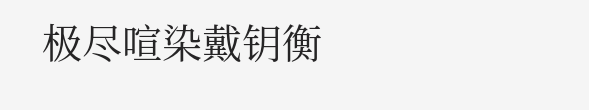极尽喧染戴钥衡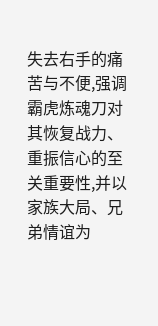失去右手的痛苦与不便,强调霸虎炼魂刀对其恢复战力、重振信心的至关重要性,并以家族大局、兄弟情谊为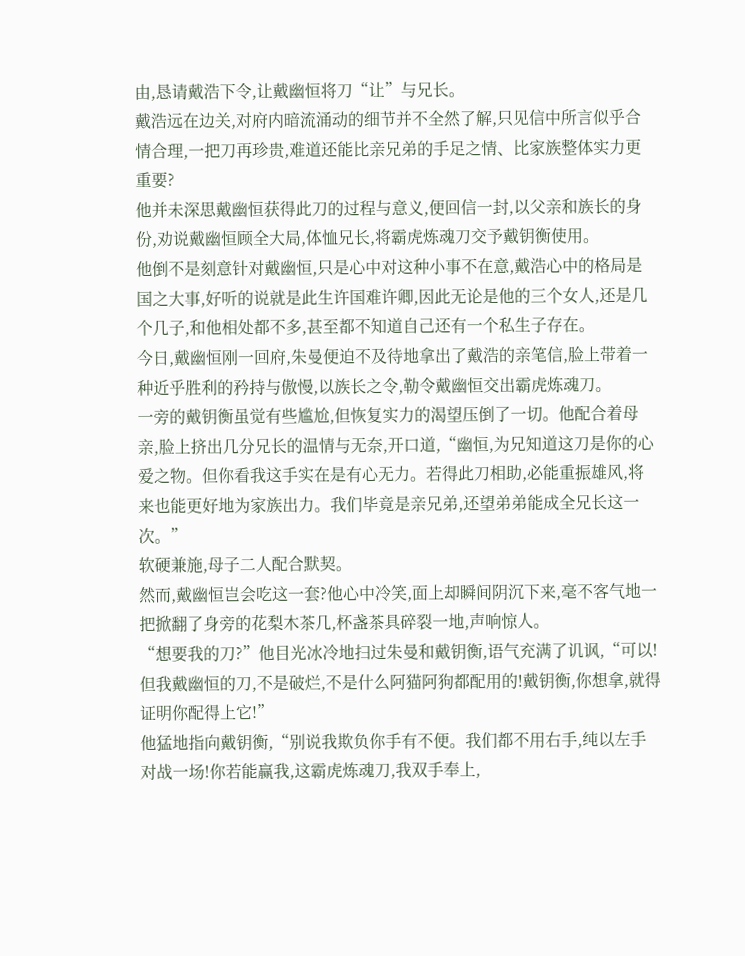由,恳请戴浩下令,让戴幽恒将刀“让”与兄长。
戴浩远在边关,对府内暗流涌动的细节并不全然了解,只见信中所言似乎合情合理,一把刀再珍贵,难道还能比亲兄弟的手足之情、比家族整体实力更重要?
他并未深思戴幽恒获得此刀的过程与意义,便回信一封,以父亲和族长的身份,劝说戴幽恒顾全大局,体恤兄长,将霸虎炼魂刀交予戴钥衡使用。
他倒不是刻意针对戴幽恒,只是心中对这种小事不在意,戴浩心中的格局是国之大事,好听的说就是此生许国难许卿,因此无论是他的三个女人,还是几个几子,和他相处都不多,甚至都不知道自己还有一个私生子存在。
今日,戴幽恒刚一回府,朱曼便迫不及待地拿出了戴浩的亲笔信,脸上带着一种近乎胜利的矜持与傲慢,以族长之令,勒令戴幽恒交出霸虎炼魂刀。
一旁的戴钥衡虽觉有些尴尬,但恢复实力的渴望压倒了一切。他配合着母亲,脸上挤出几分兄长的温情与无奈,开口道,“幽恒,为兄知道这刀是你的心爱之物。但你看我这手实在是有心无力。若得此刀相助,必能重振雄风,将来也能更好地为家族出力。我们毕竟是亲兄弟,还望弟弟能成全兄长这一次。”
软硬兼施,母子二人配合默契。
然而,戴幽恒岂会吃这一套?他心中冷笑,面上却瞬间阴沉下来,毫不客气地一把掀翻了身旁的花梨木茶几,杯盏茶具碎裂一地,声响惊人。
“想要我的刀?”他目光冰冷地扫过朱曼和戴钥衡,语气充满了讥讽,“可以!但我戴幽恒的刀,不是破烂,不是什么阿猫阿狗都配用的!戴钥衡,你想拿,就得证明你配得上它!”
他猛地指向戴钥衡,“别说我欺负你手有不便。我们都不用右手,纯以左手对战一场!你若能赢我,这霸虎炼魂刀,我双手奉上,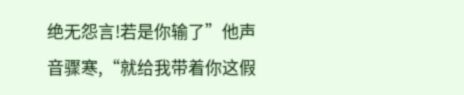绝无怨言!若是你输了”他声音骤寒,“就给我带着你这假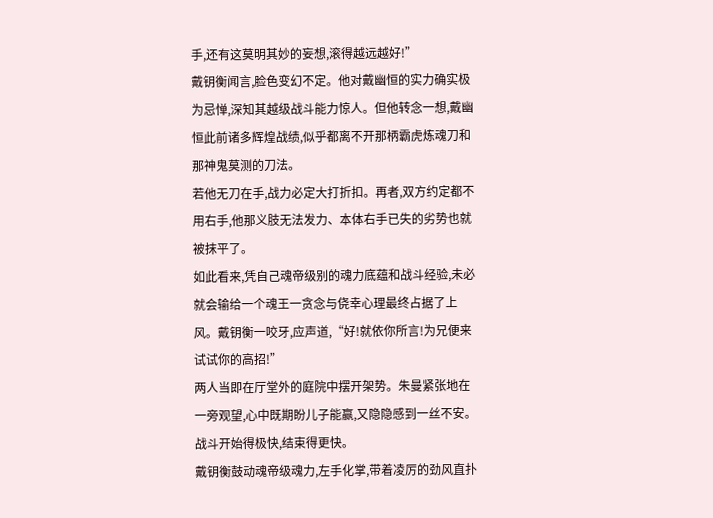手,还有这莫明其妙的妄想,滚得越远越好!”
戴钥衡闻言,脸色变幻不定。他对戴幽恒的实力确实极为忌惮,深知其越级战斗能力惊人。但他转念一想,戴幽恒此前诸多辉煌战绩,似乎都离不开那柄霸虎炼魂刀和那神鬼莫测的刀法。
若他无刀在手,战力必定大打折扣。再者,双方约定都不用右手,他那义肢无法发力、本体右手已失的劣势也就被抹平了。
如此看来,凭自己魂帝级别的魂力底蕴和战斗经验,未必就会输给一个魂王一贪念与侥幸心理最终占据了上风。戴钥衡一咬牙,应声道,“好!就依你所言!为兄便来试试你的高招!”
两人当即在厅堂外的庭院中摆开架势。朱曼紧张地在一旁观望,心中既期盼儿子能赢,又隐隐感到一丝不安。
战斗开始得极快,结束得更快。
戴钥衡鼓动魂帝级魂力,左手化掌,带着凌厉的劲风直扑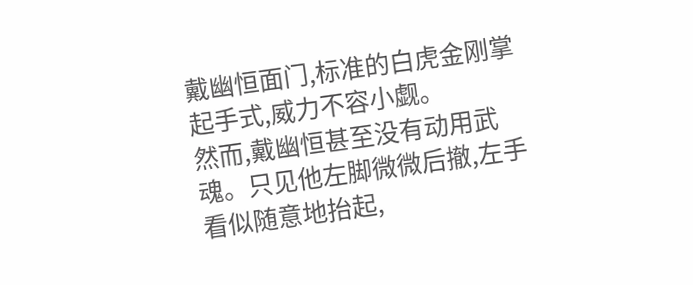戴幽恒面门,标准的白虎金刚掌起手式,威力不容小觑。
然而,戴幽恒甚至没有动用武魂。只见他左脚微微后撤,左手看似随意地抬起,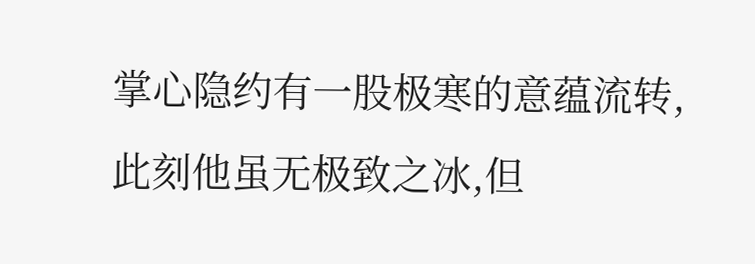掌心隐约有一股极寒的意蕴流转,此刻他虽无极致之冰,但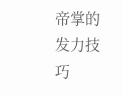帝掌的发力技巧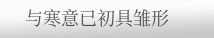与寒意已初具雏形